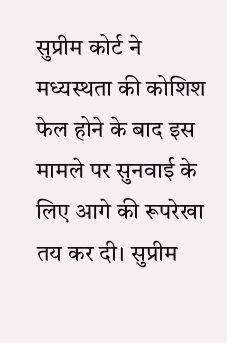सुप्रीम कोर्ट ने मध्यस्थता की कोशिश फेल होने के बाद इस मामले पर सुनवाई के लिए आगे की रूपरेखा तय कर दी। सुप्रीम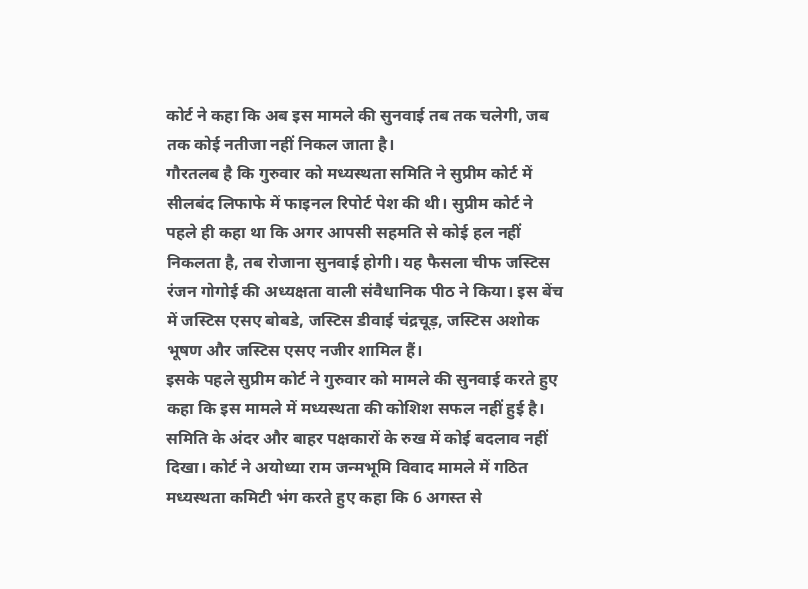कोर्ट ने कहा कि अब इस मामले की सुनवाई तब तक चलेगी, जब तक कोई नतीजा नहीं निकल जाता है।
गौरतलब है कि गुरुवार को मध्यस्थता समिति ने सुप्रीम कोर्ट में सीलबंद लिफाफे में फाइनल रिपोर्ट पेश की थी। सुप्रीम कोर्ट ने पहले ही कहा था कि अगर आपसी सहमति से कोई हल नहीं निकलता है, तब रोजाना सुनवाई होगी। यह फैसला चीफ जस्टिस रंजन गोगोई की अध्यक्षता वाली संवैधानिक पीठ ने किया। इस बेंच में जस्टिस एसए बोबडे, जस्टिस डीवाई चंद्रचूड़, जस्टिस अशोक भूषण और जस्टिस एसए नजीर शामिल हैं।
इसके पहले सुप्रीम कोर्ट ने गुरुवार को मामले की सुनवाई करते हुए कहा कि इस मामले में मध्यस्थता की कोशिश सफल नहीं हुई है। समिति के अंदर और बाहर पक्षकारों के रुख में कोई बदलाव नहीं दिखा। कोर्ट ने अयोध्या राम जन्मभूमि विवाद मामले में गठित मध्यस्थता कमिटी भंग करते हुए कहा कि 6 अगस्त से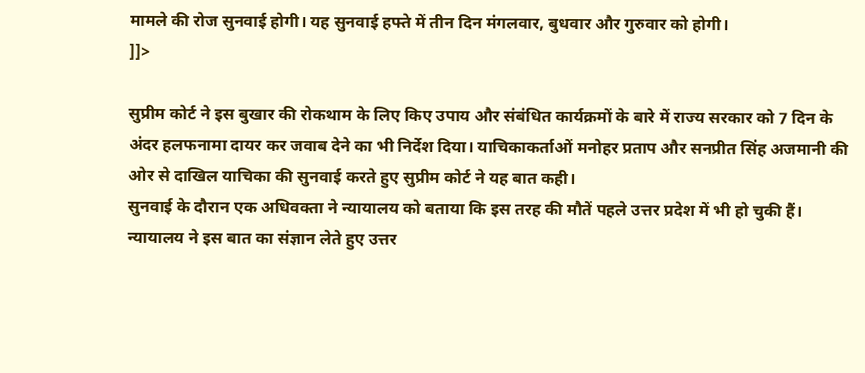मामले की रोज सुनवाई होगी। यह सुनवाई हफ्ते में तीन दिन मंगलवार, बुधवार और गुरुवार को होगी।
]]>

सुप्रीम कोर्ट ने इस बुखार की रोकथाम के लिए किए उपाय और संबंधित कार्यक्रमों के बारे में राज्य सरकार को 7 दिन के अंदर हलफनामा दायर कर जवाब देने का भी निर्देश दिया। याचिकाकर्ताओं मनोहर प्रताप और सनप्रीत सिंह अजमानी की ओर से दाखिल याचिका की सुनवाई करते हुए सुप्रीम कोर्ट ने यह बात कही।
सुनवाई के दौरान एक अधिवक्ता ने न्यायालय को बताया कि इस तरह की मौतें पहले उत्तर प्रदेश में भी हो चुकी हैं। न्यायालय ने इस बात का संज्ञान लेते हुए उत्तर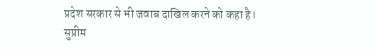प्रदेश सरकार से भी जवाब दाखिल करने को कहा है।
सुप्रीम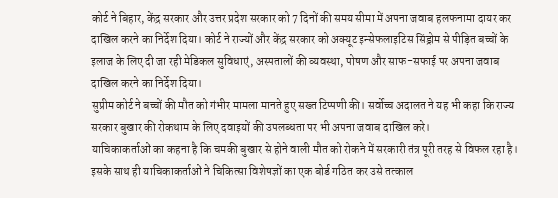कोर्ट ने बिहार, केंद्र सरकार और उत्तर प्रदेश सरकार को 7 दिनों की समय सीमा में अपना जवाब हलफनामा दायर कर दाखिल करने का निर्देश दिया। कोर्ट ने राज्यों और केंद्र सरकार को अक्यूट इन्सेफलाइटिस सिंड्रोम से पीड़ित बच्चों के इलाज के लिए दी जा रही मेडिकल सुविधाएं, अस्पतालों की व्यवस्था, पोषण और साफ-सफाई पर अपना जवाब दाखिल करने का निर्देश दिया।
सुप्रीम कोर्ट ने बच्चों की मौत को गंभीर मामला मानते हुए सख्त टिप्पणी की। सर्वोच्च अदालत ने यह भी कहा कि राज्य सरकार बुखार की रोकथाम के लिए दवाइयों की उपलब्धता पर भी अपना जवाब दाखिल करे।
याचिकाकर्ताओं का कहना है कि चमकी बुखार से होने वाली मौत को रोकने में सरकारी तंत्र पूरी तरह से विफल रहा है। इसके साथ ही याचिकाकर्ताओं ने चिकित्सा विशेषज्ञों का एक बोर्ड गठित कर उसे तत्काल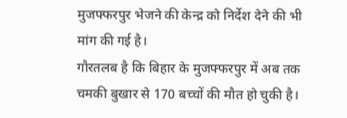मुजफ्फरपुर भेजने की केन्द्र को निर्देश देने की भी मांग की गई है।
गौरतलब है कि बिहार के मुजफ्फरपुर में अब तक चमकी बुखार से 170 बच्चों की मौत हो चुकी है।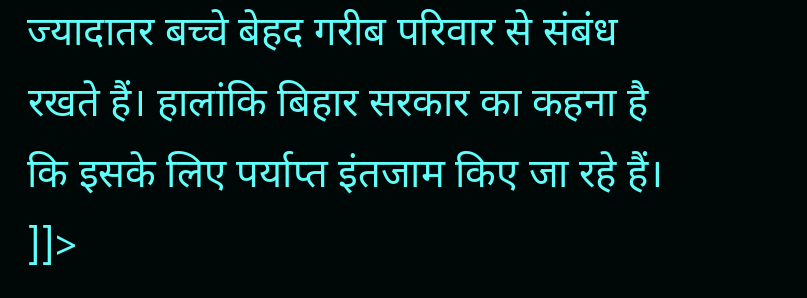ज्यादातर बच्चे बेहद गरीब परिवार से संबंध रखते हैं। हालांकि बिहार सरकार का कहना है कि इसके लिए पर्याप्त इंतजाम किए जा रहे हैं।
]]>